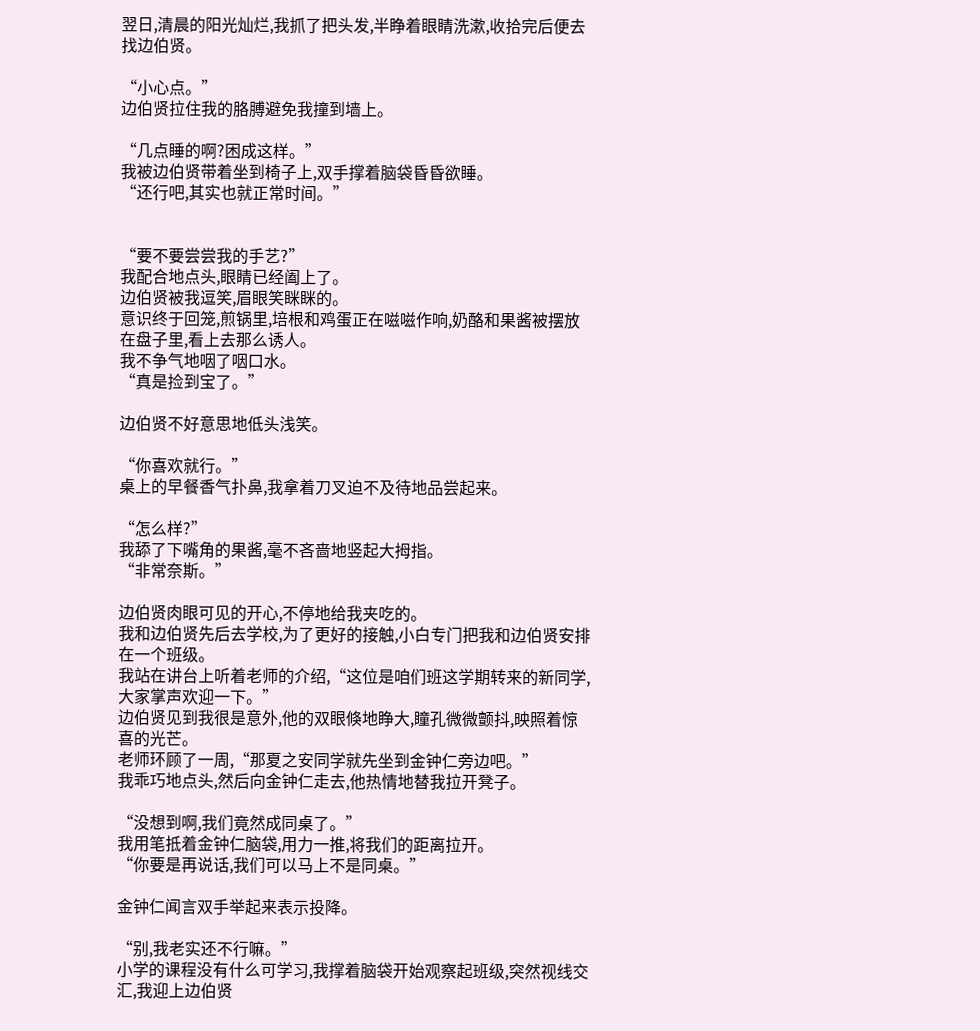翌日,清晨的阳光灿烂,我抓了把头发,半睁着眼睛洗漱,收拾完后便去找边伯贤。

“小心点。”
边伯贤拉住我的胳膊避免我撞到墙上。

“几点睡的啊?困成这样。”
我被边伯贤带着坐到椅子上,双手撑着脑袋昏昏欲睡。
“还行吧,其实也就正常时间。”


“要不要尝尝我的手艺?”
我配合地点头,眼睛已经阖上了。
边伯贤被我逗笑,眉眼笑眯眯的。
意识终于回笼,煎锅里,培根和鸡蛋正在嗞嗞作响,奶酪和果酱被摆放在盘子里,看上去那么诱人。
我不争气地咽了咽口水。
“真是捡到宝了。”

边伯贤不好意思地低头浅笑。

“你喜欢就行。”
桌上的早餐香气扑鼻,我拿着刀叉迫不及待地品尝起来。

“怎么样?”
我舔了下嘴角的果酱,毫不吝啬地竖起大拇指。
“非常奈斯。”

边伯贤肉眼可见的开心,不停地给我夹吃的。
我和边伯贤先后去学校,为了更好的接触,小白专门把我和边伯贤安排在一个班级。
我站在讲台上听着老师的介绍,“这位是咱们班这学期转来的新同学,大家掌声欢迎一下。”
边伯贤见到我很是意外,他的双眼倏地睁大,瞳孔微微颤抖,映照着惊喜的光芒。
老师环顾了一周,“那夏之安同学就先坐到金钟仁旁边吧。”
我乖巧地点头,然后向金钟仁走去,他热情地替我拉开凳子。

“没想到啊,我们竟然成同桌了。”
我用笔抵着金钟仁脑袋,用力一推,将我们的距离拉开。
“你要是再说话,我们可以马上不是同桌。”

金钟仁闻言双手举起来表示投降。

“别,我老实还不行嘛。”
小学的课程没有什么可学习,我撑着脑袋开始观察起班级,突然视线交汇,我迎上边伯贤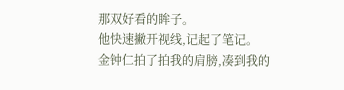那双好看的眸子。
他快速撇开视线,记起了笔记。
金钟仁拍了拍我的肩膀,凑到我的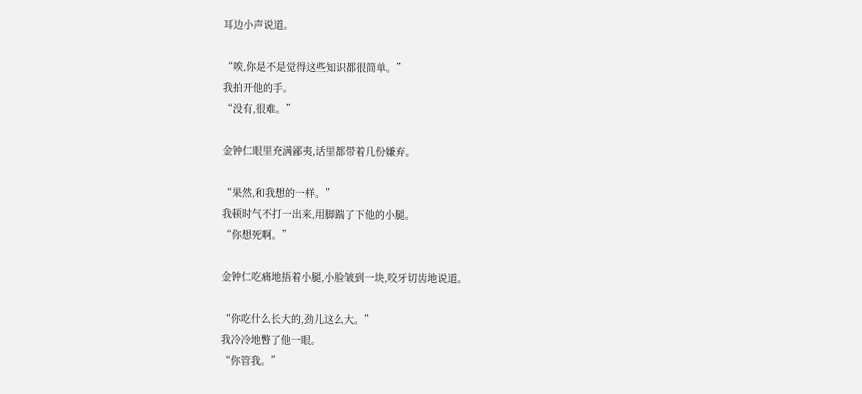耳边小声说道。

“唉,你是不是觉得这些知识都很简单。”
我拍开他的手。
“没有,很难。”

金钟仁眼里充满鄙夷,话里都带着几份嫌弃。

“果然,和我想的一样。”
我顿时气不打一出来,用脚踹了下他的小腿。
“你想死啊。”

金钟仁吃痛地捂着小腿,小脸皱到一块,咬牙切齿地说道。

“你吃什么长大的,劲儿这么大。”
我冷冷地瞥了他一眼。
“你管我。”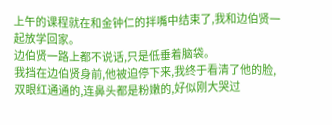上午的课程就在和金钟仁的拌嘴中结束了,我和边伯贤一起放学回家。
边伯贤一路上都不说话,只是低垂着脑袋。
我挡在边伯贤身前,他被迫停下来,我终于看清了他的脸,双眼红通通的,连鼻头都是粉嫩的,好似刚大哭过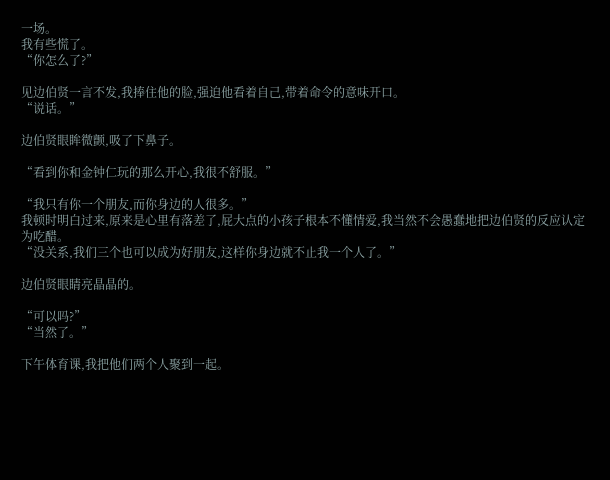一场。
我有些慌了。
“你怎么了?”

见边伯贤一言不发,我捧住他的脸,强迫他看着自己,带着命令的意味开口。
“说话。”

边伯贤眼眸微颤,吸了下鼻子。

“看到你和金钟仁玩的那么开心,我很不舒服。”

“我只有你一个朋友,而你身边的人很多。”
我顿时明白过来,原来是心里有落差了,屁大点的小孩子根本不懂情爱,我当然不会愚蠢地把边伯贤的反应认定为吃醋。
“没关系,我们三个也可以成为好朋友,这样你身边就不止我一个人了。”

边伯贤眼睛亮晶晶的。

“可以吗?”
“当然了。”

下午体育课,我把他们两个人聚到一起。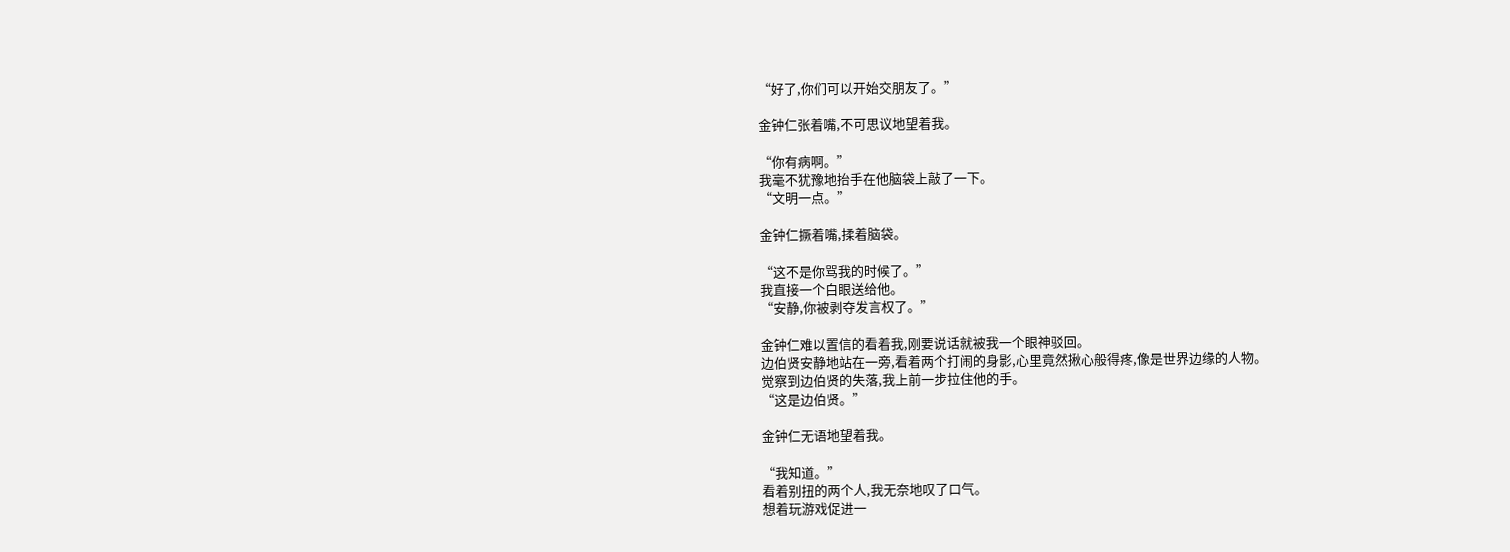“好了,你们可以开始交朋友了。”

金钟仁张着嘴,不可思议地望着我。

“你有病啊。”
我毫不犹豫地抬手在他脑袋上敲了一下。
“文明一点。”

金钟仁撅着嘴,揉着脑袋。

“这不是你骂我的时候了。”
我直接一个白眼送给他。
“安静,你被剥夺发言权了。”

金钟仁难以置信的看着我,刚要说话就被我一个眼神驳回。
边伯贤安静地站在一旁,看着两个打闹的身影,心里竟然揪心般得疼,像是世界边缘的人物。
觉察到边伯贤的失落,我上前一步拉住他的手。
“这是边伯贤。”

金钟仁无语地望着我。

“我知道。”
看着别扭的两个人,我无奈地叹了口气。
想着玩游戏促进一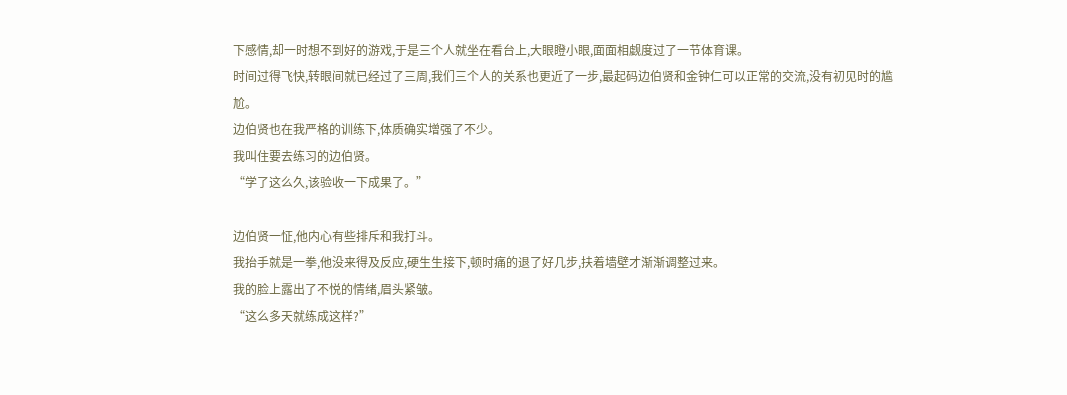下感情,却一时想不到好的游戏,于是三个人就坐在看台上,大眼瞪小眼,面面相觑度过了一节体育课。
时间过得飞快,转眼间就已经过了三周,我们三个人的关系也更近了一步,最起码边伯贤和金钟仁可以正常的交流,没有初见时的尴尬。
边伯贤也在我严格的训练下,体质确实增强了不少。
我叫住要去练习的边伯贤。
“学了这么久,该验收一下成果了。”

边伯贤一怔,他内心有些排斥和我打斗。
我抬手就是一拳,他没来得及反应,硬生生接下,顿时痛的退了好几步,扶着墙壁才渐渐调整过来。
我的脸上露出了不悦的情绪,眉头紧皱。
“这么多天就练成这样?”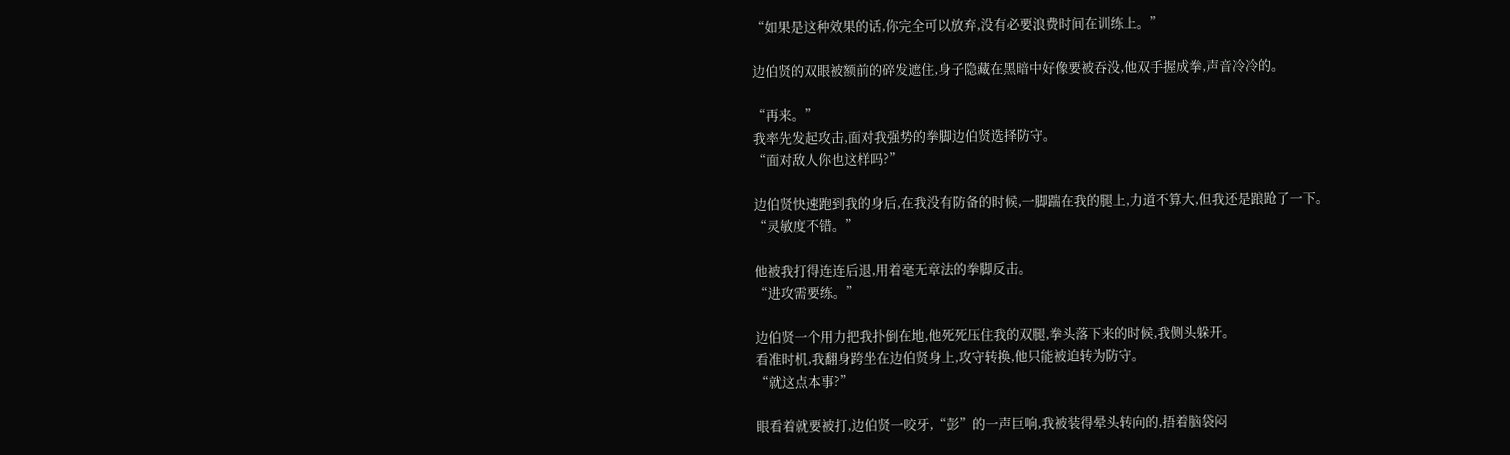“如果是这种效果的话,你完全可以放弃,没有必要浪费时间在训练上。”

边伯贤的双眼被额前的碎发遮住,身子隐藏在黑暗中好像要被吞没,他双手握成拳,声音冷冷的。

“再来。”
我率先发起攻击,面对我强势的拳脚边伯贤选择防守。
“面对敌人你也这样吗?”

边伯贤快速跑到我的身后,在我没有防备的时候,一脚踹在我的腿上,力道不算大,但我还是踉跄了一下。
“灵敏度不错。”

他被我打得连连后退,用着毫无章法的拳脚反击。
“进攻需要练。”

边伯贤一个用力把我扑倒在地,他死死压住我的双腿,拳头落下来的时候,我侧头躲开。
看准时机,我翻身跨坐在边伯贤身上,攻守转换,他只能被迫转为防守。
“就这点本事?”

眼看着就要被打,边伯贤一咬牙,“彭”的一声巨响,我被装得晕头转向的,捂着脑袋闷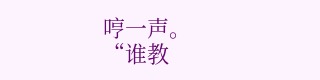哼一声。
“谁教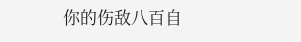你的伤敌八百自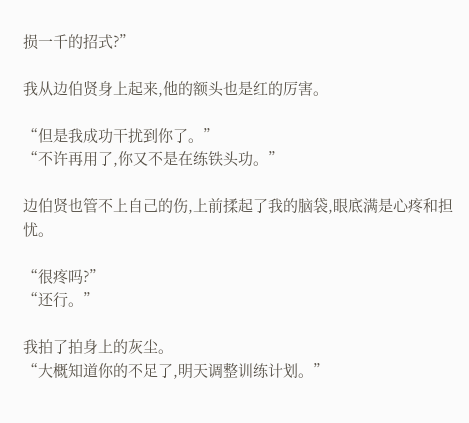损一千的招式?”

我从边伯贤身上起来,他的额头也是红的厉害。

“但是我成功干扰到你了。”
“不许再用了,你又不是在练铁头功。”

边伯贤也管不上自己的伤,上前揉起了我的脑袋,眼底满是心疼和担忧。

“很疼吗?”
“还行。”

我拍了拍身上的灰尘。
“大概知道你的不足了,明天调整训练计划。”